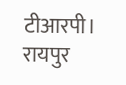टीआरपी। रायपुर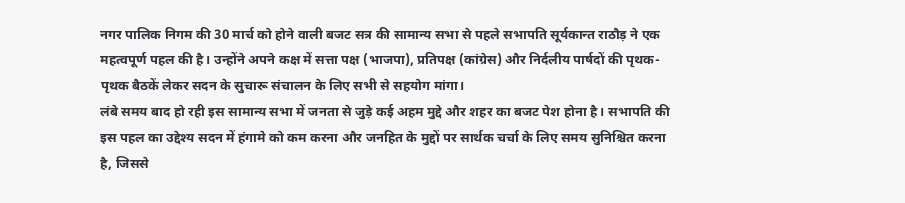नगर पालिक निगम की 30 मार्च को होने वाली बजट सत्र की सामान्य सभा से पहले सभापति सूर्यकान्त राठौड़ ने एक महत्वपूर्ण पहल की है। उन्होंने अपने कक्ष में सत्ता पक्ष (भाजपा), प्रतिपक्ष (कांग्रेस) और निर्दलीय पार्षदों की पृथक-पृथक बैठकें लेकर सदन के सुचारू संचालन के लिए सभी से सहयोग मांगा।
लंबे समय बाद हो रही इस सामान्य सभा में जनता से जुड़े कई अहम मुद्दे और शहर का बजट पेश होना है। सभापति की इस पहल का उद्देश्य सदन में हंगामे को कम करना और जनहित के मुद्दों पर सार्थक चर्चा के लिए समय सुनिश्चित करना है, जिससे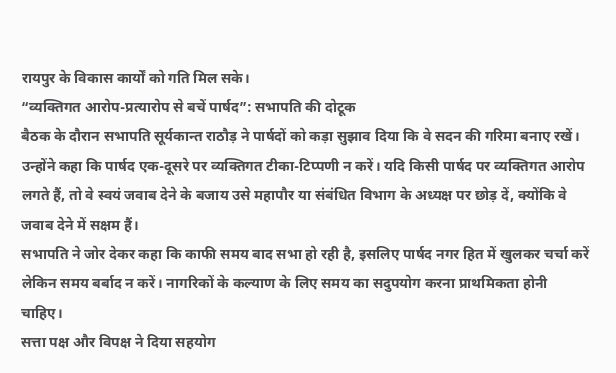रायपुर के विकास कार्यों को गति मिल सके।
“व्यक्तिगत आरोप-प्रत्यारोप से बचें पार्षद”: सभापति की दोटूक
बैठक के दौरान सभापति सूर्यकान्त राठौड़ ने पार्षदों को कड़ा सुझाव दिया कि वे सदन की गरिमा बनाए रखें। उन्होंने कहा कि पार्षद एक-दूसरे पर व्यक्तिगत टीका-टिप्पणी न करें। यदि किसी पार्षद पर व्यक्तिगत आरोप लगते हैं, तो वे स्वयं जवाब देने के बजाय उसे महापौर या संबंधित विभाग के अध्यक्ष पर छोड़ दें, क्योंकि वे जवाब देने में सक्षम हैं।
सभापति ने जोर देकर कहा कि काफी समय बाद सभा हो रही है, इसलिए पार्षद नगर हित में खुलकर चर्चा करें लेकिन समय बर्बाद न करें। नागरिकों के कल्याण के लिए समय का सदुपयोग करना प्राथमिकता होनी चाहिए।
सत्ता पक्ष और विपक्ष ने दिया सहयोग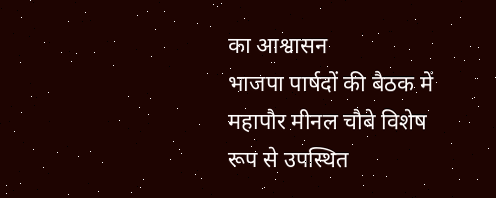का आश्वासन
भाजपा पार्षदों की बैठक में महापौर मीनल चौबे विशेष रूप से उपस्थित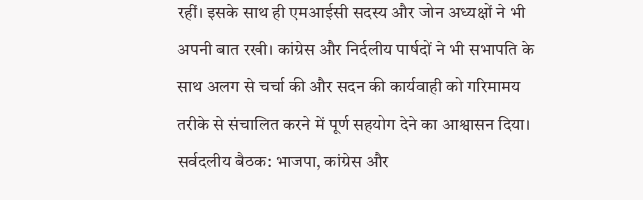रहीं। इसके साथ ही एमआईसी सदस्य और जोन अध्यक्षों ने भी अपनी बात रखी। कांग्रेस और निर्दलीय पार्षदों ने भी सभापति के साथ अलग से चर्चा की और सदन की कार्यवाही को गरिमामय तरीके से संचालित करने में पूर्ण सहयोग देने का आश्वासन दिया।
सर्वदलीय बैठक: भाजपा, कांग्रेस और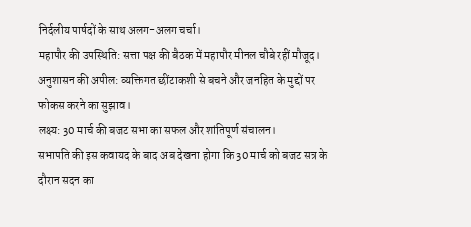निर्दलीय पार्षदों के साथ अलग-अलग चर्चा।
महापौर की उपस्थिति: सत्ता पक्ष की बैठक में महापौर मीनल चौबे रहीं मौजूद।
अनुशासन की अपील: व्यक्तिगत छींटाकशी से बचने और जनहित के मुद्दों पर फोकस करने का सुझाव।
लक्ष्य: 30 मार्च की बजट सभा का सफल और शांतिपूर्ण संचालन।
सभापति की इस कवायद के बाद अब देखना होगा कि 30 मार्च को बजट सत्र के दौरान सदन का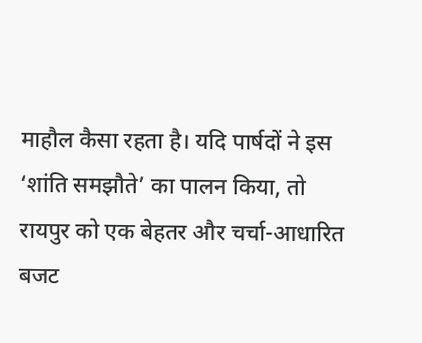माहौल कैसा रहता है। यदि पार्षदों ने इस ‘शांति समझौते’ का पालन किया, तो रायपुर को एक बेहतर और चर्चा-आधारित बजट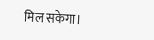मिल सकेगा।